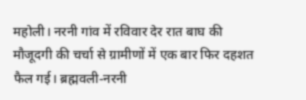महोली। नरनी गांव में रविवार देर रात बाघ की मौजूदगी की चर्चा से ग्रामीणों में एक बार फिर दहशत फैल गई। ब्रह्मवली-नरनी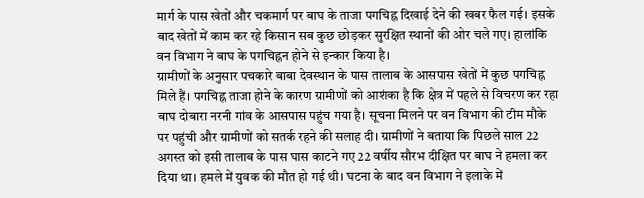मार्ग के पास खेतों और चकमार्ग पर बाघ के ताजा पगचिह्न दिखाई देने की खबर फैल गई। इसके बाद खेतों में काम कर रहे किसान सब कुछ छोड़कर सुरक्षित स्थानों की ओर चले गए। हालांकि वन विभाग ने बाघ के पगचिह्नन होने से इन्कार किया है।
ग्रामीणों के अनुसार पचकारे बाबा देवस्थान के पास तालाब के आसपास खेतों में कुछ पगचिह्न मिले हैं। पगचिह्न ताजा होने के कारण ग्रामीणों को आशंका है कि क्षेत्र में पहले से विचरण कर रहा बाघ दोबारा नरनी गांव के आसपास पहुंच गया है। सूचना मिलने पर वन विभाग की टीम मौके पर पहुंची और ग्रामीणों को सतर्क रहने की सलाह दी। ग्रामीणों ने बताया कि पिछले साल 22 अगस्त को इसी तालाब के पास घास काटने गए 22 वर्षीय सौरभ दीक्षित पर बाघ ने हमला कर दिया था। हमले में युवक की मौत हो गई थी। घटना के बाद वन विभाग ने इलाके में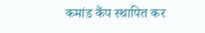कमांड कैंप स्थापित कर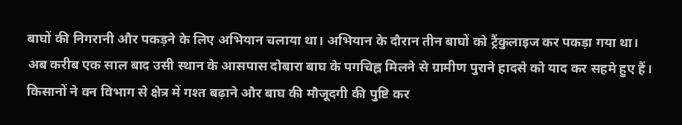बाघों की निगरानी और पकड़ने के लिए अभियान चलाया था। अभियान के दौरान तीन बाघों को ट्रैंकुलाइज कर पकड़ा गया था।
अब करीब एक साल बाद उसी स्थान के आसपास दोबारा बाघ के पगचिह्न मिलने से ग्रामीण पुराने हादसे को याद कर सहमे हुए हैं। किसानों ने वन विभाग से क्षेत्र में गश्त बढ़ाने और बाघ की मौजूदगी की पुष्टि कर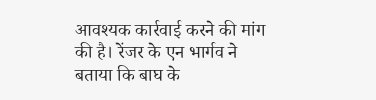आवश्यक कार्रवाई करने की मांग की है। रेंजर के एन भार्गव ने बताया कि बाघ के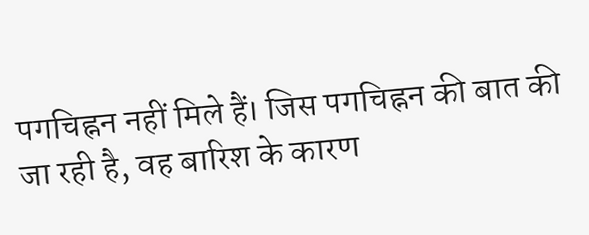पगचिह्नन नहीं मिले हैं। जिस पगचिह्नन की बात की जा रही है, वह बारिश के कारण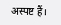अस्पष्ट हैं।